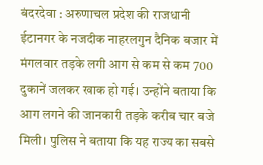बंदरदेवा : अरुणाचल प्रदेश की राजधानी ईटानगर के नजदीक नाहरलगुन दैनिक बजार में मंगलवार तड़के लगी आग से कम से कम 700 दुकानें जलकर खाक हो गई। उन्होंने बताया कि आग लगने की जानकारी तड़के करीब चार बजे मिली। पुलिस ने बताया कि यह राज्य का सबसे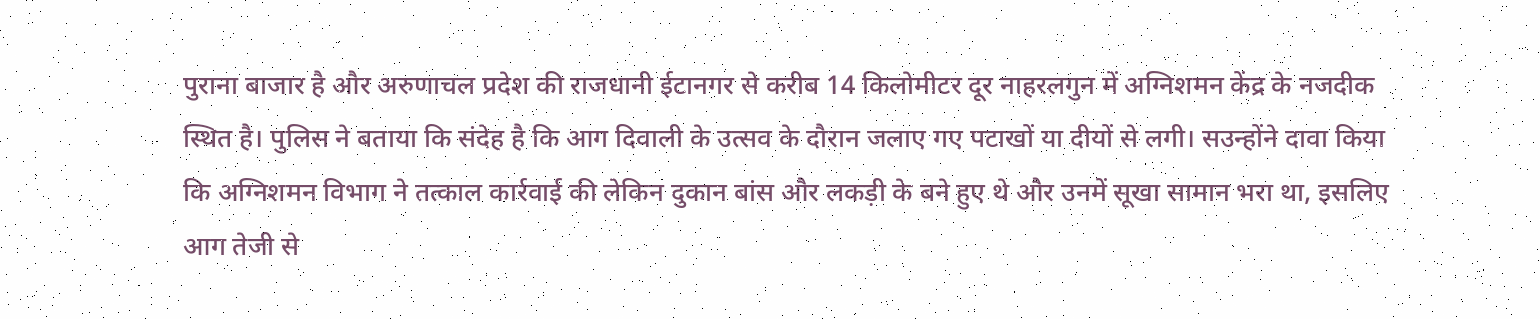पुराना बाजार है और अरुणाचल प्रदेश की राजधानी ईटानगर से करीब 14 किलोमीटर दूर नाहरलगुन में अग्निशमन केंद्र के नजदीक स्थित है। पुलिस ने बताया कि संदेह है कि आग दिवाली के उत्सव के दौरान जलाए गए पटाखों या दीयों से लगी। सउन्होंने दावा किया कि अग्निशमन विभाग ने तत्काल कार्रवाई की लेकिन दुकान बांस और लकड़ी के बने हुए थे और उनमें सूखा सामान भरा था, इसलिए आग तेजी से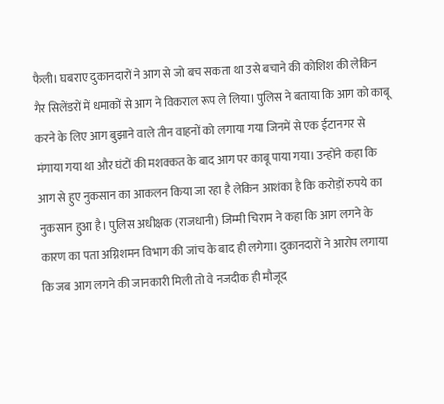फैली। घबराए दुकानदारों ने आग से जो बच सकता था उसे बचाने की कोशिश की लेकिन गैर सिलेंडरों में धमाकों से आग ने विकराल रूप ले लिया। पुलिस ने बताया कि आग को काबू करने के लिए आग बुझाने वाले तीन वाहनों को लगाया गया जिनमें से एक ईटानगर से मंगाया गया था और घंटों की मशक्कत के बाद आग पर काबू पाया गया। उन्होंने कहा कि आग से हुए नुकसान का आकलन किया जा रहा है लेकिन आशंका है कि करोड़ों रुपये का नुकसान हुआ है। पुलिस अधीक्षक (राजधानी) जिम्मी चिराम ने कहा कि आग लगने के कारण का पता अग्निशमन विभाग की जांच के बाद ही लगेगा। दुकानदारों ने आरोप लगाया कि जब आग लगने की जानकारी मिली तो वे नजदीक ही मौजूद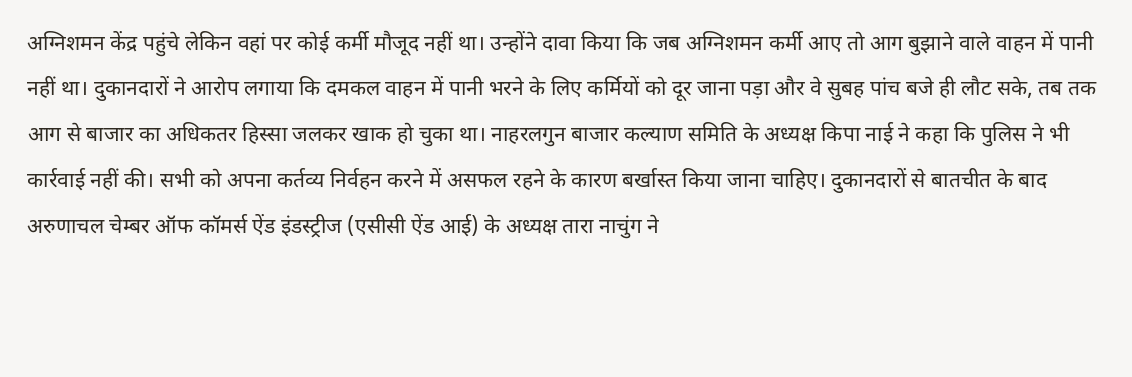अग्निशमन केंद्र पहुंचे लेकिन वहां पर कोई कर्मी मौजूद नहीं था। उन्होंने दावा किया कि जब अग्निशमन कर्मी आए तो आग बुझाने वाले वाहन में पानी नहीं था। दुकानदारों ने आरोप लगाया कि दमकल वाहन में पानी भरने के लिए कर्मियों को दूर जाना पड़ा और वे सुबह पांच बजे ही लौट सके, तब तक आग से बाजार का अधिकतर हिस्सा जलकर खाक हो चुका था। नाहरलगुन बाजार कल्याण समिति के अध्यक्ष किपा नाई ने कहा कि पुलिस ने भी कार्रवाई नहीं की। सभी को अपना कर्तव्य निर्वहन करने में असफल रहने के कारण बर्खास्त किया जाना चाहिए। दुकानदारों से बातचीत के बाद अरुणाचल चेम्बर ऑफ कॉमर्स ऐंड इंडस्ट्रीज (एसीसी ऐंड आई) के अध्यक्ष तारा नाचुंग ने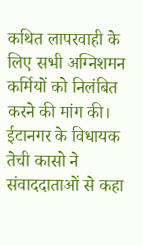कथित लापरवाही के लिए सभी अग्निशमन कर्मियों को निलंबित करने की मांग की। ईटानगर के विधायक तेची कासो ने संवाददाताओं से कहा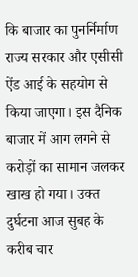कि बाजार का पुनर्निर्माण राज्य सरकार और एसीसी ऐंड आई के सहयोग से किया जाएगा। इस दैनिक बाजार में आग लगने से करोड़ों का सामान जलकर खाख हो गया। उक्त दुर्घटना आज सुबह के करीब चार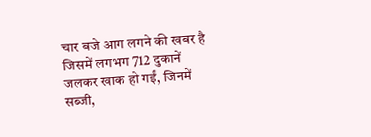चार बजे आग लगने की खबर है जिसमें लगभग 712 दुकानें जलकर खाक हो गईं, जिनमें सब्जी,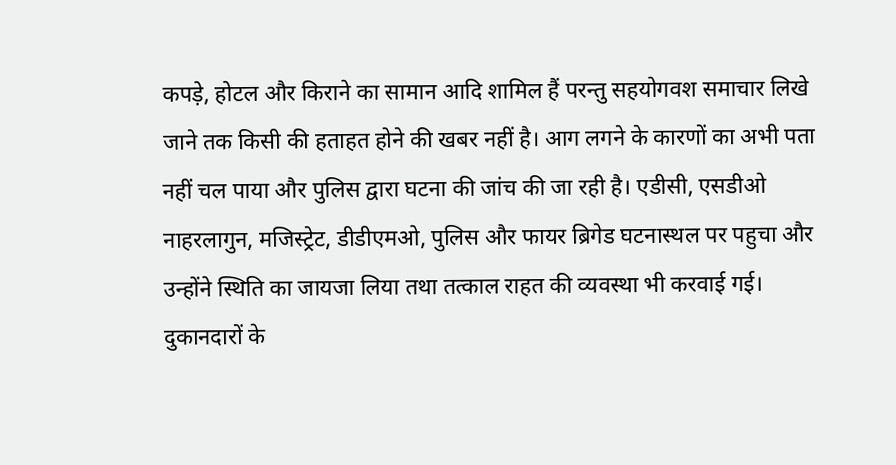कपड़े, होटल और किराने का सामान आदि शामिल हैं परन्तु सहयोगवश समाचार लिखे जाने तक किसी की हताहत होने की खबर नहीं है। आग लगने के कारणों का अभी पता नहीं चल पाया और पुलिस द्वारा घटना की जांच की जा रही है। एडीसी, एसडीओ नाहरलागुन, मजिस्ट्रेट, डीडीएमओ, पुलिस और फायर ब्रिगेड घटनास्थल पर पहुचा और उन्होंने स्थिति का जायजा लिया तथा तत्काल राहत की व्यवस्था भी करवाई गई। दुकानदारों के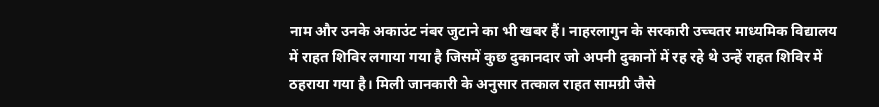नाम और उनके अकाउंट नंबर जुटाने का भी खबर हैं। नाहरलागुन के सरकारी उच्चतर माध्यमिक विद्यालय में राहत शिविर लगाया गया है जिसमें कुछ दुकानदार जो अपनी दुकानों में रह रहे थे उन्हें राहत शिविर में ठहराया गया है। मिली जानकारी के अनुसार तत्काल राहत सामग्री जैसे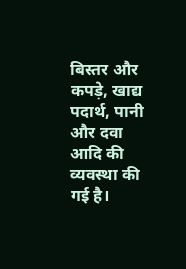बिस्तर और कपड़े, खाद्य पदार्थ, पानी और दवा आदि की व्यवस्था की गई है।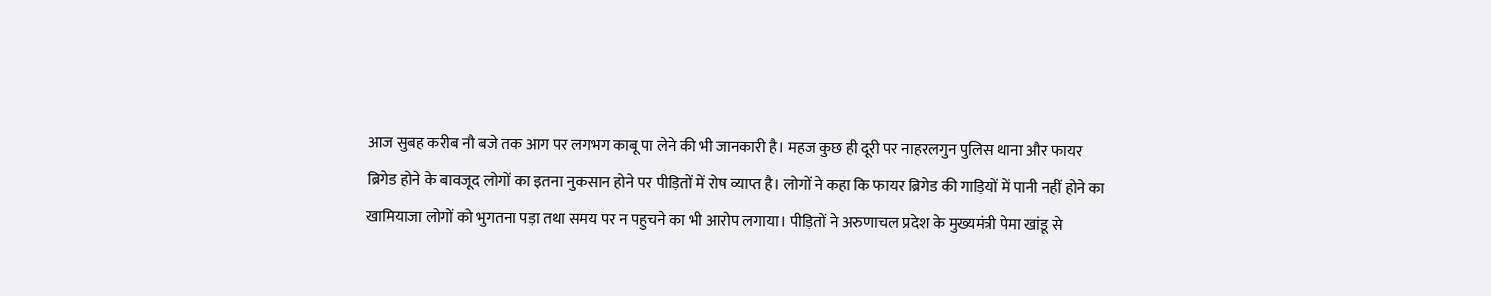आज सुबह करीब नौ बजे तक आग पर लगभग काबू पा लेने की भी जानकारी है। महज कुछ ही दूरी पर नाहरलगुन पुलिस थाना और फायर ब्रिगेड होने के बावजूद लोगों का इतना नुकसान होने पर पीड़ितों में रोष व्याप्त है। लोगों ने कहा कि फायर ब्रिगेड की गाड़ियों में पानी नहीं होने का खामियाजा लोगों को भुगतना पड़ा तथा समय पर न पहुचने का भी आरोप लगाया। पीड़ितों ने अरुणाचल प्रदेश के मुख्यमंत्री पेमा खांडू से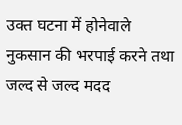उक्त घटना में होनेवाले नुकसान की भरपाई करने तथा जल्द से जल्द मदद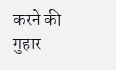करने की गुहार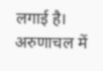लगाई है।
अरुणाचल में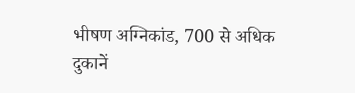भीषण अग्निकांड, 700 से अधिक दुकानें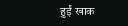हुईं खाक